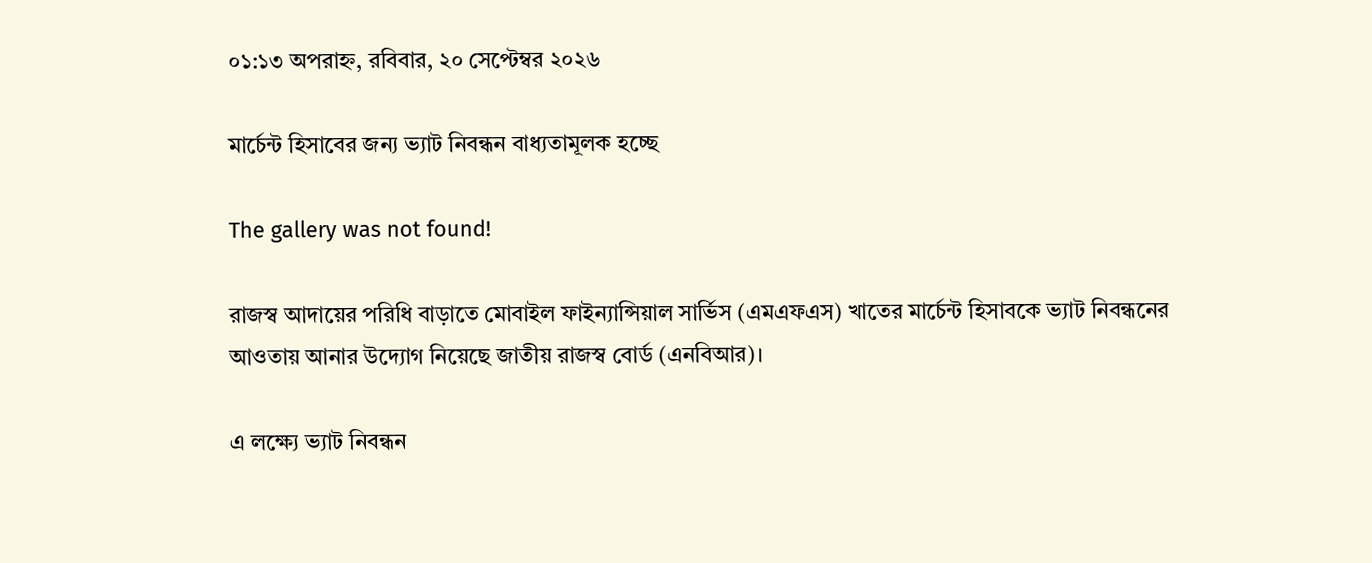০১:১৩ অপরাহ্ন, রবিবার, ২০ সেপ্টেম্বর ২০২৬

মার্চেন্ট হিসাবের জন্য ভ্যাট নিবন্ধন বাধ্যতামূলক হচ্ছে

The gallery was not found!

রাজস্ব আদায়ের পরিধি বাড়াতে মোবাইল ফাইন্যান্সিয়াল সার্ভিস (এমএফএস) খাতের মার্চেন্ট হিসাবকে ভ্যাট নিবন্ধনের আওতায় আনার উদ্যোগ নিয়েছে জাতীয় রাজস্ব বোর্ড (এনবিআর)।

এ লক্ষ্যে ভ্যাট নিবন্ধন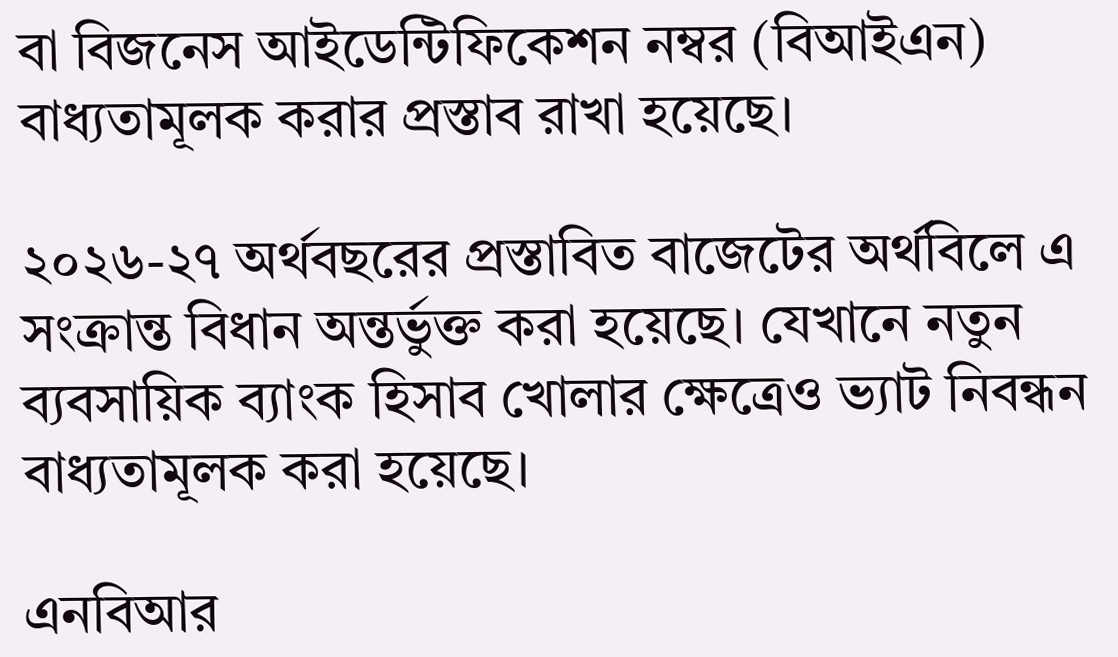বা বিজনেস আইডেন্টিফিকেশন নম্বর (বিআইএন) বাধ্যতামূলক করার প্রস্তাব রাখা হয়েছে।

২০২৬-২৭ অর্থবছরের প্রস্তাবিত বাজেটের অর্থবিলে এ সংক্রান্ত বিধান অন্তর্ভুক্ত করা হয়েছে। যেখানে নতুন ব্যবসায়িক ব্যাংক হিসাব খোলার ক্ষেত্রেও ভ্যাট নিবন্ধন বাধ্যতামূলক করা হয়েছে।

এনবিআর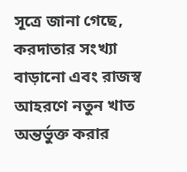সূত্রে জানা গেছে, করদাতার সংখ্যা বাড়ানো এবং রাজস্ব আহরণে নতুন খাত অন্তর্ভুক্ত করার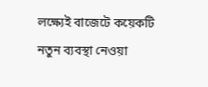লক্ষ্যেই বাজেটে কয়েকটি নতুন ব্যবস্থা নেওয়া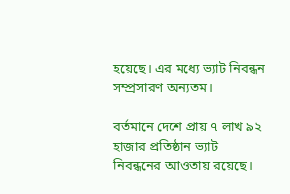হয়েছে। এর মধ্যে ভ্যাট নিবন্ধন সম্প্রসারণ অন্যতম।

বর্তমানে দেশে প্রায় ৭ লাখ ৯২ হাজার প্রতিষ্ঠান ভ্যাট নিবন্ধনের আওতায় রয়েছে।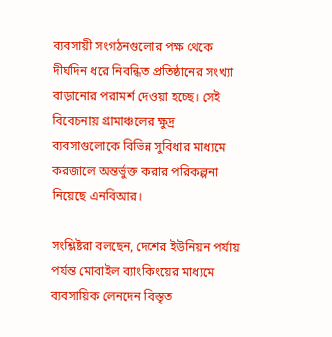ব্যবসায়ী সংগঠনগুলোর পক্ষ থেকে দীর্ঘদিন ধরে নিবন্ধিত প্রতিষ্ঠানের সংখ্যা বাড়ানোর পরামর্শ দেওয়া হচ্ছে। সেই বিবেচনায় গ্রামাঞ্চলের ক্ষুদ্র ব্যবসাগুলোকে বিভিন্ন সুবিধার মাধ্যমে করজালে অন্তর্ভুক্ত করার পরিকল্পনা নিয়েছে এনবিআর।

সংশ্লিষ্টরা বলছেন, দেশের ইউনিয়ন পর্যায় পর্যন্ত মোবাইল ব্যাংকিংয়ের মাধ্যমে ব্যবসায়িক লেনদেন বিস্তৃত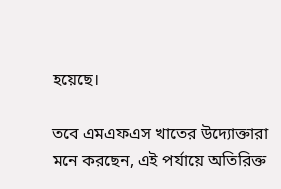হয়েছে।

তবে এমএফএস খাতের উদ্যোক্তারা মনে করছেন, এই পর্যায়ে অতিরিক্ত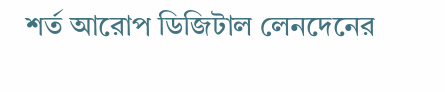শর্ত আরোপ ডিজিটাল লেনদেনের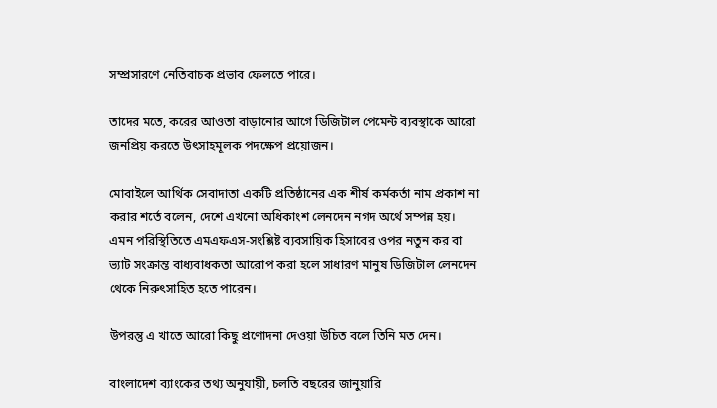সম্প্রসারণে নেতিবাচক প্রভাব ফেলতে পারে।

তাদের মতে, করের আওতা বাড়ানোর আগে ডিজিটাল পেমেন্ট ব্যবস্থাকে আরো জনপ্রিয় করতে উৎসাহমূলক পদক্ষেপ প্রয়োজন।

মোবাইলে আর্থিক সেবাদাতা একটি প্রতিষ্ঠানের এক শীর্ষ কর্মকর্তা নাম প্রকাশ না করার শর্তে বলেন, দেশে এখনো অধিকাংশ লেনদেন নগদ অর্থে সম্পন্ন হয়। এমন পরিস্থিতিতে এমএফএস-সংশ্লিষ্ট ব্যবসায়িক হিসাবের ওপর নতুন কর বা ভ্যাট সংক্রান্ত বাধ্যবাধকতা আরোপ করা হলে সাধারণ মানুষ ডিজিটাল লেনদেন থেকে নিরুৎসাহিত হতে পারেন।

উপরন্তু এ খাতে আরো কিছু প্রণোদনা দেওয়া উচিত বলে তিনি মত দেন।

বাংলাদেশ ব্যাংকের তথ্য অনুযায়ী, চলতি বছরের জানুয়ারি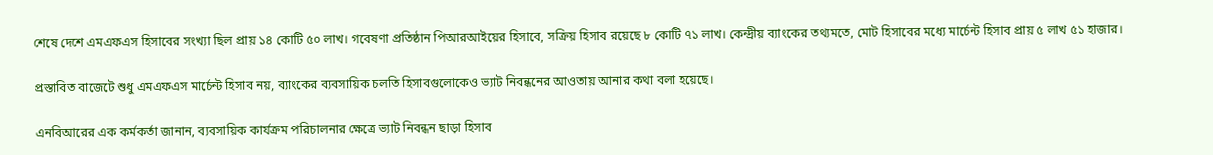শেষে দেশে এমএফএস হিসাবের সংখ্যা ছিল প্রায় ১৪ কোটি ৫০ লাখ। গবেষণা প্রতিষ্ঠান পিআরআইয়ের হিসাবে, সক্রিয় হিসাব রয়েছে ৮ কোটি ৭১ লাখ। কেন্দ্রীয় ব্যাংকের তথ্যমতে, মোট হিসাবের মধ্যে মার্চেন্ট হিসাব প্রায় ৫ লাখ ৫১ হাজার।

প্রস্তাবিত বাজেটে শুধু এমএফএস মার্চেন্ট হিসাব নয়, ব্যাংকের ব্যবসায়িক চলতি হিসাবগুলোকেও ভ্যাট নিবন্ধনের আওতায় আনার কথা বলা হয়েছে।

এনবিআরের এক কর্মকর্তা জানান, ব্যবসায়িক কার্যক্রম পরিচালনার ক্ষেত্রে ভ্যাট নিবন্ধন ছাড়া হিসাব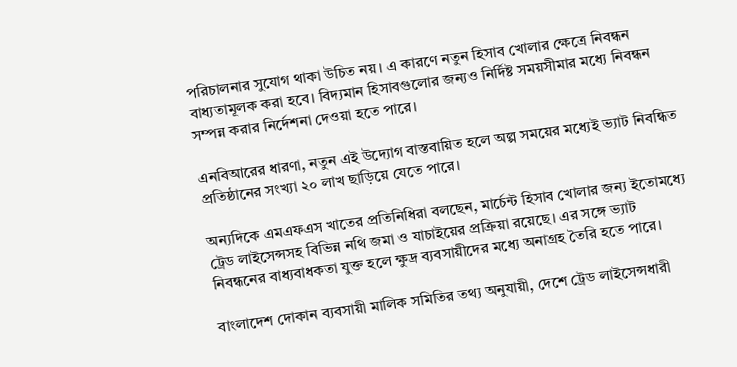পরিচালনার সুযোগ থাকা উচিত নয়। এ কারণে নতুন হিসাব খোলার ক্ষেত্রে নিবন্ধন বাধ্যতামূলক করা হবে। বিদ্যমান হিসাবগুলোর জন্যও নির্দিষ্ট সময়সীমার মধ্যে নিবন্ধন সম্পন্ন করার নির্দেশনা দেওয়া হতে পারে।

এনবিআরের ধারণা, নতুন এই উদ্যোগ বাস্তবায়িত হলে অল্প সময়ের মধ্যেই ভ্যাট নিবন্ধিত প্রতিষ্ঠানের সংখ্যা ২০ লাখ ছাড়িয়ে যেতে পারে।

অন্যদিকে এমএফএস খাতের প্রতিনিধিরা বলছেন, মার্চেন্ট হিসাব খোলার জন্য ইতোমধ্যে ট্রেড লাইসেন্সসহ বিভিন্ন নথি জমা ও যাচাইয়ের প্রক্রিয়া রয়েছে। এর সঙ্গে ভ্যাট নিবন্ধনের বাধ্যবাধকতা যুক্ত হলে ক্ষুদ্র ব্যবসায়ীদের মধ্যে অনাগ্রহ তৈরি হতে পারে।

বাংলাদেশ দোকান ব্যবসায়ী মালিক সমিতির তথ্য অনুযায়ী, দেশে ট্রেড লাইসেন্সধারী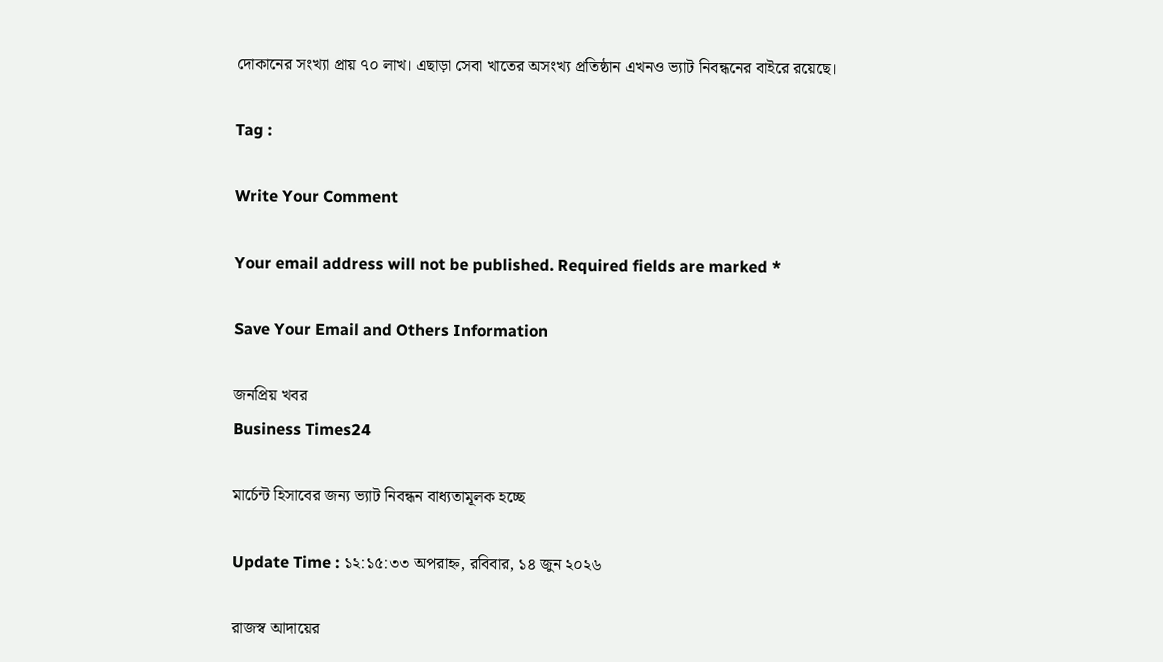দোকানের সংখ্যা প্রায় ৭০ লাখ। এছাড়া সেবা খাতের অসংখ্য প্রতিষ্ঠান এখনও ভ্যাট নিবন্ধনের বাইরে রয়েছে।

Tag :

Write Your Comment

Your email address will not be published. Required fields are marked *

Save Your Email and Others Information

জনপ্রিয় খবর
Business Times24

মার্চেন্ট হিসাবের জন্য ভ্যাট নিবন্ধন বাধ্যতামূলক হচ্ছে

Update Time : ১২:১৫:৩৩ অপরাহ্ন, রবিবার, ১৪ জুন ২০২৬

রাজস্ব আদায়ের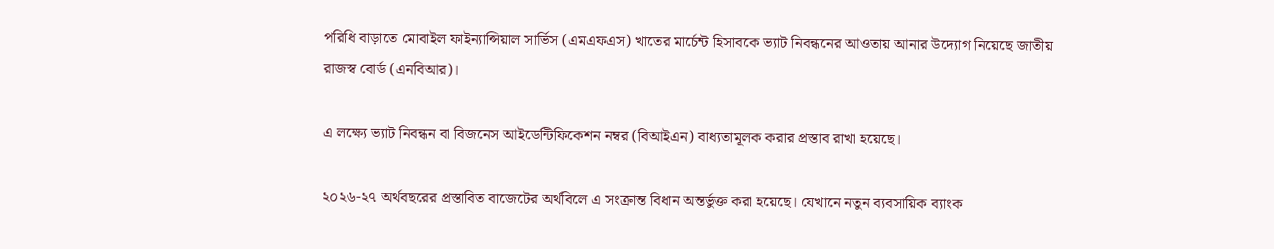পরিধি বাড়াতে মোবাইল ফাইন্যান্সিয়াল সার্ভিস (এমএফএস) খাতের মার্চেন্ট হিসাবকে ভ্যাট নিবন্ধনের আওতায় আনার উদ্যোগ নিয়েছে জাতীয় রাজস্ব বোর্ড (এনবিআর)।

এ লক্ষ্যে ভ্যাট নিবন্ধন বা বিজনেস আইডেন্টিফিকেশন নম্বর (বিআইএন) বাধ্যতামূলক করার প্রস্তাব রাখা হয়েছে।

২০২৬-২৭ অর্থবছরের প্রস্তাবিত বাজেটের অর্থবিলে এ সংক্রান্ত বিধান অন্তর্ভুক্ত করা হয়েছে। যেখানে নতুন ব্যবসায়িক ব্যাংক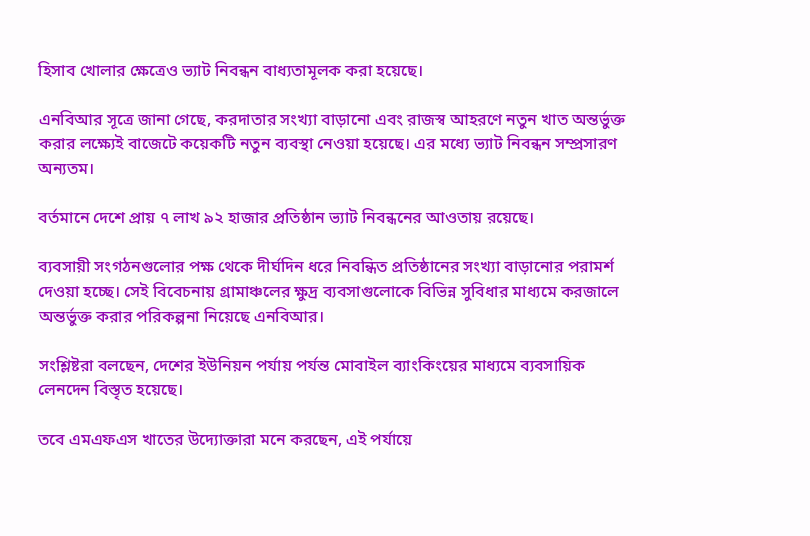হিসাব খোলার ক্ষেত্রেও ভ্যাট নিবন্ধন বাধ্যতামূলক করা হয়েছে।

এনবিআর সূত্রে জানা গেছে, করদাতার সংখ্যা বাড়ানো এবং রাজস্ব আহরণে নতুন খাত অন্তর্ভুক্ত করার লক্ষ্যেই বাজেটে কয়েকটি নতুন ব্যবস্থা নেওয়া হয়েছে। এর মধ্যে ভ্যাট নিবন্ধন সম্প্রসারণ অন্যতম।

বর্তমানে দেশে প্রায় ৭ লাখ ৯২ হাজার প্রতিষ্ঠান ভ্যাট নিবন্ধনের আওতায় রয়েছে।

ব্যবসায়ী সংগঠনগুলোর পক্ষ থেকে দীর্ঘদিন ধরে নিবন্ধিত প্রতিষ্ঠানের সংখ্যা বাড়ানোর পরামর্শ দেওয়া হচ্ছে। সেই বিবেচনায় গ্রামাঞ্চলের ক্ষুদ্র ব্যবসাগুলোকে বিভিন্ন সুবিধার মাধ্যমে করজালে অন্তর্ভুক্ত করার পরিকল্পনা নিয়েছে এনবিআর।

সংশ্লিষ্টরা বলছেন, দেশের ইউনিয়ন পর্যায় পর্যন্ত মোবাইল ব্যাংকিংয়ের মাধ্যমে ব্যবসায়িক লেনদেন বিস্তৃত হয়েছে।

তবে এমএফএস খাতের উদ্যোক্তারা মনে করছেন, এই পর্যায়ে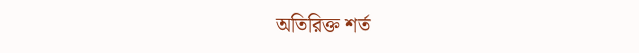অতিরিক্ত শর্ত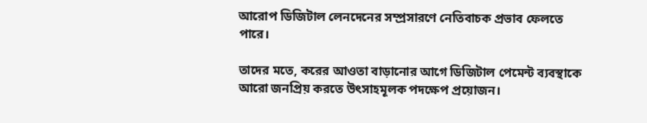আরোপ ডিজিটাল লেনদেনের সম্প্রসারণে নেতিবাচক প্রভাব ফেলতে পারে।

তাদের মতে, করের আওতা বাড়ানোর আগে ডিজিটাল পেমেন্ট ব্যবস্থাকে আরো জনপ্রিয় করতে উৎসাহমূলক পদক্ষেপ প্রয়োজন।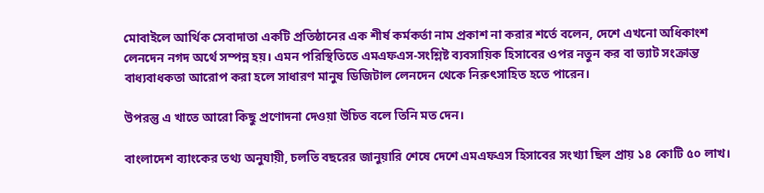মোবাইলে আর্থিক সেবাদাতা একটি প্রতিষ্ঠানের এক শীর্ষ কর্মকর্তা নাম প্রকাশ না করার শর্তে বলেন, দেশে এখনো অধিকাংশ লেনদেন নগদ অর্থে সম্পন্ন হয়। এমন পরিস্থিতিতে এমএফএস-সংশ্লিষ্ট ব্যবসায়িক হিসাবের ওপর নতুন কর বা ভ্যাট সংক্রান্ত বাধ্যবাধকতা আরোপ করা হলে সাধারণ মানুষ ডিজিটাল লেনদেন থেকে নিরুৎসাহিত হতে পারেন।

উপরন্তু এ খাতে আরো কিছু প্রণোদনা দেওয়া উচিত বলে তিনি মত দেন।

বাংলাদেশ ব্যাংকের তথ্য অনুযায়ী, চলতি বছরের জানুয়ারি শেষে দেশে এমএফএস হিসাবের সংখ্যা ছিল প্রায় ১৪ কোটি ৫০ লাখ।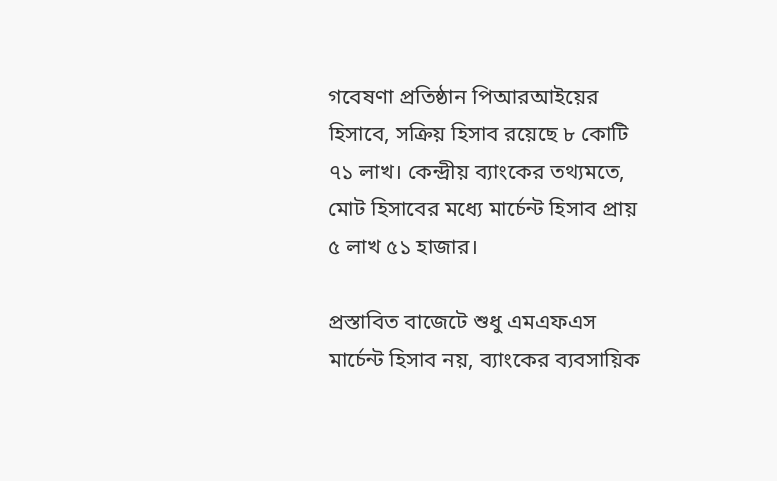গবেষণা প্রতিষ্ঠান পিআরআইয়ের হিসাবে, সক্রিয় হিসাব রয়েছে ৮ কোটি ৭১ লাখ। কেন্দ্রীয় ব্যাংকের তথ্যমতে, মোট হিসাবের মধ্যে মার্চেন্ট হিসাব প্রায় ৫ লাখ ৫১ হাজার।

প্রস্তাবিত বাজেটে শুধু এমএফএস মার্চেন্ট হিসাব নয়, ব্যাংকের ব্যবসায়িক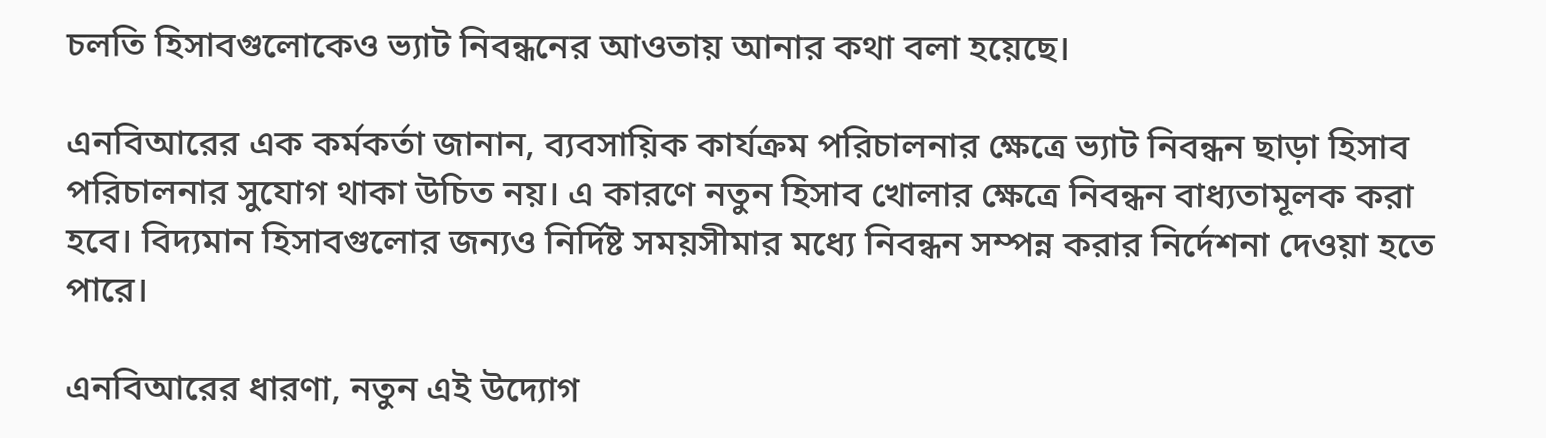চলতি হিসাবগুলোকেও ভ্যাট নিবন্ধনের আওতায় আনার কথা বলা হয়েছে।

এনবিআরের এক কর্মকর্তা জানান, ব্যবসায়িক কার্যক্রম পরিচালনার ক্ষেত্রে ভ্যাট নিবন্ধন ছাড়া হিসাব পরিচালনার সুযোগ থাকা উচিত নয়। এ কারণে নতুন হিসাব খোলার ক্ষেত্রে নিবন্ধন বাধ্যতামূলক করা হবে। বিদ্যমান হিসাবগুলোর জন্যও নির্দিষ্ট সময়সীমার মধ্যে নিবন্ধন সম্পন্ন করার নির্দেশনা দেওয়া হতে পারে।

এনবিআরের ধারণা, নতুন এই উদ্যোগ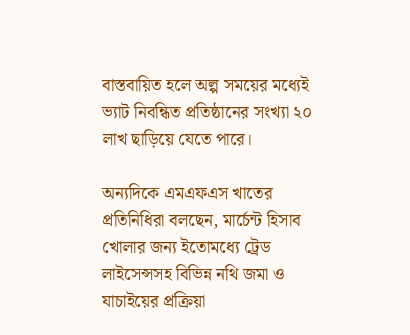বাস্তবায়িত হলে অল্প সময়ের মধ্যেই ভ্যাট নিবন্ধিত প্রতিষ্ঠানের সংখ্যা ২০ লাখ ছাড়িয়ে যেতে পারে।

অন্যদিকে এমএফএস খাতের প্রতিনিধিরা বলছেন, মার্চেন্ট হিসাব খোলার জন্য ইতোমধ্যে ট্রেড লাইসেন্সসহ বিভিন্ন নথি জমা ও যাচাইয়ের প্রক্রিয়া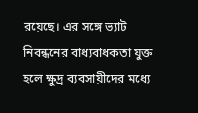রয়েছে। এর সঙ্গে ভ্যাট নিবন্ধনের বাধ্যবাধকতা যুক্ত হলে ক্ষুদ্র ব্যবসায়ীদের মধ্যে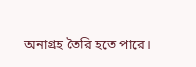অনাগ্রহ তৈরি হতে পারে।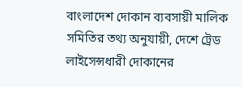বাংলাদেশ দোকান ব্যবসায়ী মালিক সমিতির তথ্য অনুযায়ী, দেশে ট্রেড লাইসেন্সধারী দোকানের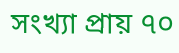সংখ্যা প্রায় ৭০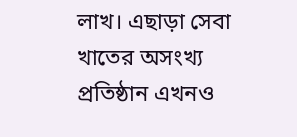লাখ। এছাড়া সেবা খাতের অসংখ্য প্রতিষ্ঠান এখনও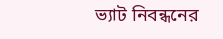ভ্যাট নিবন্ধনের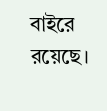বাইরে রয়েছে।